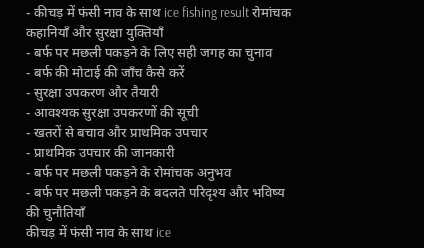- कीचड़ में फंसी नाव के साथ ice fishing result रोमांचक कहानियाँ और सुरक्षा युक्तियाँ
- बर्फ पर मछली पकड़ने के लिए सही जगह का चुनाव
- बर्फ की मोटाई की जाँच कैसे करें
- सुरक्षा उपकरण और तैयारी
- आवश्यक सुरक्षा उपकरणों की सूची
- खतरों से बचाव और प्राथमिक उपचार
- प्राथमिक उपचार की जानकारी
- बर्फ पर मछली पकड़ने के रोमांचक अनुभव
- बर्फ पर मछली पकड़ने के बदलते परिदृश्य और भविष्य की चुनौतियाँ
कीचड़ में फंसी नाव के साथ ice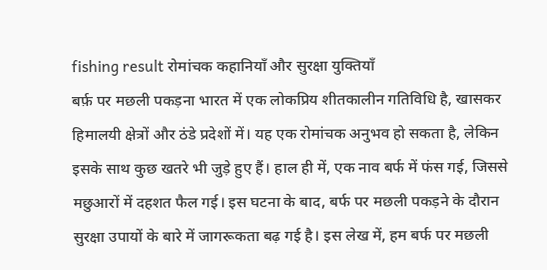fishing result रोमांचक कहानियाँ और सुरक्षा युक्तियाँ
बर्फ़ पर मछली पकड़ना भारत में एक लोकप्रिय शीतकालीन गतिविधि है, खासकर हिमालयी क्षेत्रों और ठंडे प्रदेशों में। यह एक रोमांचक अनुभव हो सकता है, लेकिन इसके साथ कुछ खतरे भी जुड़े हुए हैं। हाल ही में, एक नाव बर्फ में फंस गई, जिससे मछुआरों में दहशत फैल गई। इस घटना के बाद, बर्फ पर मछली पकड़ने के दौरान सुरक्षा उपायों के बारे में जागरूकता बढ़ गई है। इस लेख में, हम बर्फ पर मछली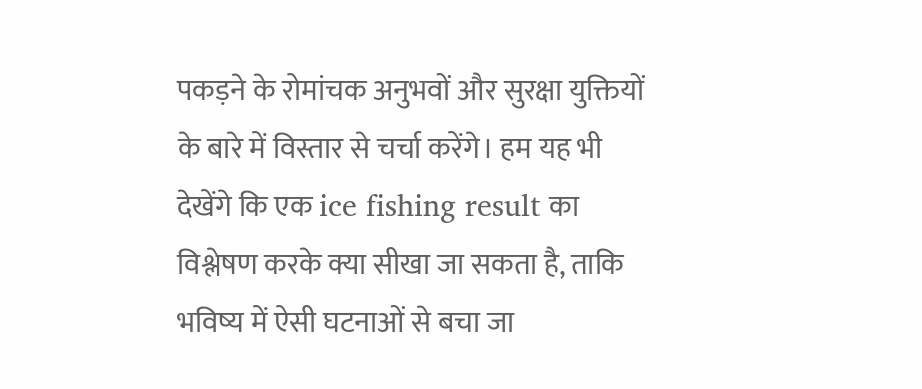पकड़ने के रोमांचक अनुभवों और सुरक्षा युक्तियों के बारे में विस्तार से चर्चा करेंगे। हम यह भी देखेंगे कि एक ice fishing result का विश्लेषण करके क्या सीखा जा सकता है, ताकि भविष्य में ऐसी घटनाओं से बचा जा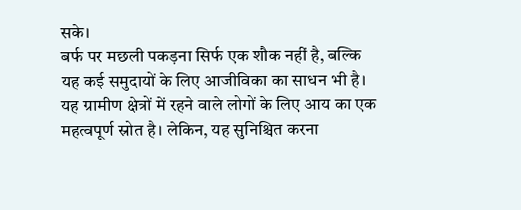सके।
बर्फ पर मछली पकड़ना सिर्फ एक शौक नहीं है, बल्कि यह कई समुदायों के लिए आजीविका का साधन भी है। यह ग्रामीण क्षेत्रों में रहने वाले लोगों के लिए आय का एक महत्वपूर्ण स्रोत है। लेकिन, यह सुनिश्चित करना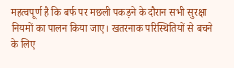महत्वपूर्ण है कि बर्फ पर मछली पकड़ने के दौरान सभी सुरक्षा नियमों का पालन किया जाए। खतरनाक परिस्थितियों से बचने के लिए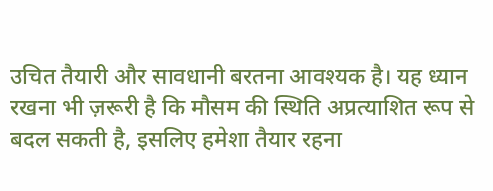उचित तैयारी और सावधानी बरतना आवश्यक है। यह ध्यान रखना भी ज़रूरी है कि मौसम की स्थिति अप्रत्याशित रूप से बदल सकती है, इसलिए हमेशा तैयार रहना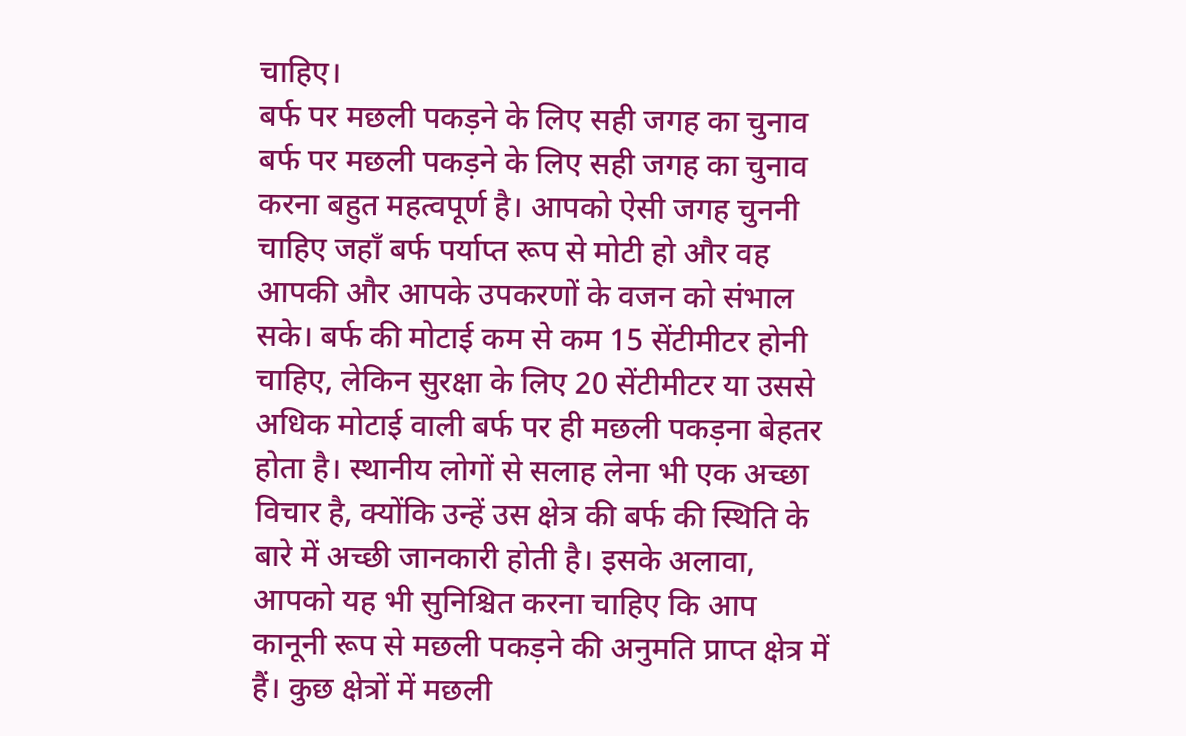चाहिए।
बर्फ पर मछली पकड़ने के लिए सही जगह का चुनाव
बर्फ पर मछली पकड़ने के लिए सही जगह का चुनाव करना बहुत महत्वपूर्ण है। आपको ऐसी जगह चुननी चाहिए जहाँ बर्फ पर्याप्त रूप से मोटी हो और वह आपकी और आपके उपकरणों के वजन को संभाल सके। बर्फ की मोटाई कम से कम 15 सेंटीमीटर होनी चाहिए, लेकिन सुरक्षा के लिए 20 सेंटीमीटर या उससे अधिक मोटाई वाली बर्फ पर ही मछली पकड़ना बेहतर होता है। स्थानीय लोगों से सलाह लेना भी एक अच्छा विचार है, क्योंकि उन्हें उस क्षेत्र की बर्फ की स्थिति के बारे में अच्छी जानकारी होती है। इसके अलावा, आपको यह भी सुनिश्चित करना चाहिए कि आप कानूनी रूप से मछली पकड़ने की अनुमति प्राप्त क्षेत्र में हैं। कुछ क्षेत्रों में मछली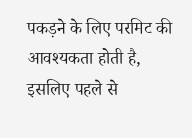पकड़ने के लिए परमिट की आवश्यकता होती है, इसलिए पहले से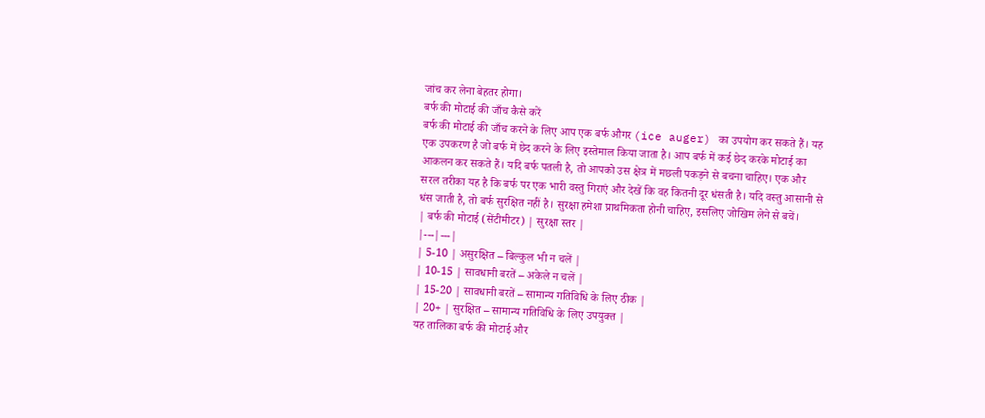जांच कर लेना बेहतर होगा।
बर्फ की मोटाई की जाँच कैसे करें
बर्फ की मोटाई की जाँच करने के लिए आप एक बर्फ औगर (ice auger) का उपयोग कर सकते हैं। यह एक उपकरण है जो बर्फ में छेद करने के लिए इस्तेमाल किया जाता है। आप बर्फ में कई छेद करके मोटाई का आकलन कर सकते हैं। यदि बर्फ पतली है, तो आपको उस क्षेत्र में मछली पकड़ने से बचना चाहिए। एक और सरल तरीका यह है कि बर्फ पर एक भारी वस्तु गिराएं और देखें कि वह कितनी दूर धंसती है। यदि वस्तु आसानी से धंस जाती है, तो बर्फ सुरक्षित नहीं है। सुरक्षा हमेशा प्राथमिकता होनी चाहिए, इसलिए जोखिम लेने से बचें।
| बर्फ की मोटाई (सेंटीमीटर) | सुरक्षा स्तर |
|---|---|
| 5-10 | असुरक्षित – बिल्कुल भी न चलें |
| 10-15 | सावधानी बरतें – अकेले न चलें |
| 15-20 | सावधानी बरतें – सामान्य गतिविधि के लिए ठीक |
| 20+ | सुरक्षित – सामान्य गतिविधि के लिए उपयुक्त |
यह तालिका बर्फ की मोटाई और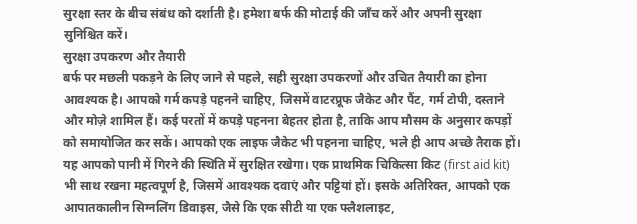सुरक्षा स्तर के बीच संबंध को दर्शाती है। हमेशा बर्फ की मोटाई की जाँच करें और अपनी सुरक्षा सुनिश्चित करें।
सुरक्षा उपकरण और तैयारी
बर्फ पर मछली पकड़ने के लिए जाने से पहले, सही सुरक्षा उपकरणों और उचित तैयारी का होना आवश्यक है। आपको गर्म कपड़े पहनने चाहिए, जिसमें वाटरप्रूफ जैकेट और पैंट, गर्म टोपी, दस्ताने और मोज़े शामिल हैं। कई परतों में कपड़े पहनना बेहतर होता है, ताकि आप मौसम के अनुसार कपड़ों को समायोजित कर सकें। आपको एक लाइफ जैकेट भी पहनना चाहिए, भले ही आप अच्छे तैराक हों। यह आपको पानी में गिरने की स्थिति में सुरक्षित रखेगा। एक प्राथमिक चिकित्सा किट (first aid kit) भी साथ रखना महत्वपूर्ण है, जिसमें आवश्यक दवाएं और पट्टियां हों। इसके अतिरिक्त, आपको एक आपातकालीन सिग्नलिंग डिवाइस, जैसे कि एक सीटी या एक फ्लैशलाइट,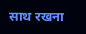साथ रखना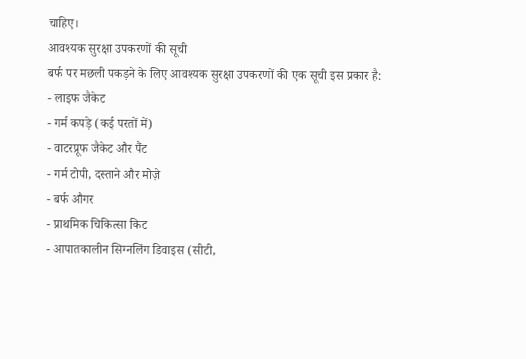चाहिए।
आवश्यक सुरक्षा उपकरणों की सूची
बर्फ पर मछली पकड़ने के लिए आवश्यक सुरक्षा उपकरणों की एक सूची इस प्रकार है:
- लाइफ जैकेट
- गर्म कपड़े (कई परतों में)
- वाटरप्रूफ जैकेट और पैंट
- गर्म टोपी, दस्ताने और मोज़े
- बर्फ औगर
- प्राथमिक चिकित्सा किट
- आपातकालीन सिग्नलिंग डिवाइस (सीटी,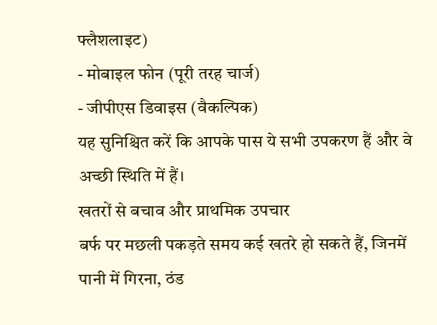फ्लैशलाइट)
- मोबाइल फोन (पूरी तरह चार्ज)
- जीपीएस डिवाइस (वैकल्पिक)
यह सुनिश्चित करें कि आपके पास ये सभी उपकरण हैं और वे अच्छी स्थिति में हैं।
खतरों से बचाव और प्राथमिक उपचार
बर्फ पर मछली पकड़ते समय कई खतरे हो सकते हैं, जिनमें पानी में गिरना, ठंड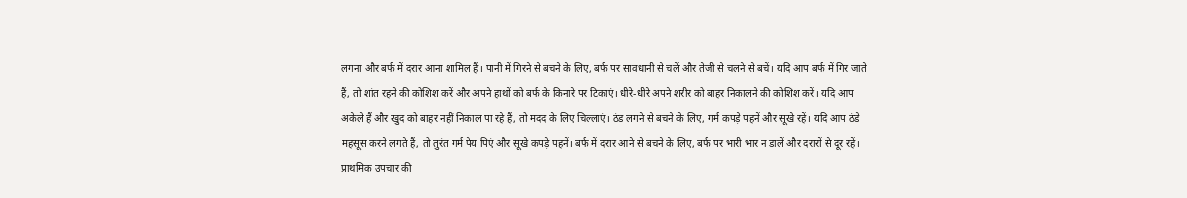लगना और बर्फ में दरार आना शामिल हैं। पानी में गिरने से बचने के लिए, बर्फ पर सावधानी से चलें और तेजी से चलने से बचें। यदि आप बर्फ में गिर जाते हैं, तो शांत रहने की कोशिश करें और अपने हाथों को बर्फ के किनारे पर टिकाएं। धीरे-धीरे अपने शरीर को बाहर निकालने की कोशिश करें। यदि आप अकेले हैं और खुद को बाहर नहीं निकाल पा रहे हैं, तो मदद के लिए चिल्लाएं। ठंड लगने से बचने के लिए, गर्म कपड़े पहनें और सूखे रहें। यदि आप ठंडे महसूस करने लगते हैं, तो तुरंत गर्म पेय पिएं और सूखे कपड़े पहनें। बर्फ में दरार आने से बचने के लिए, बर्फ पर भारी भार न डालें और दरारों से दूर रहें।
प्राथमिक उपचार की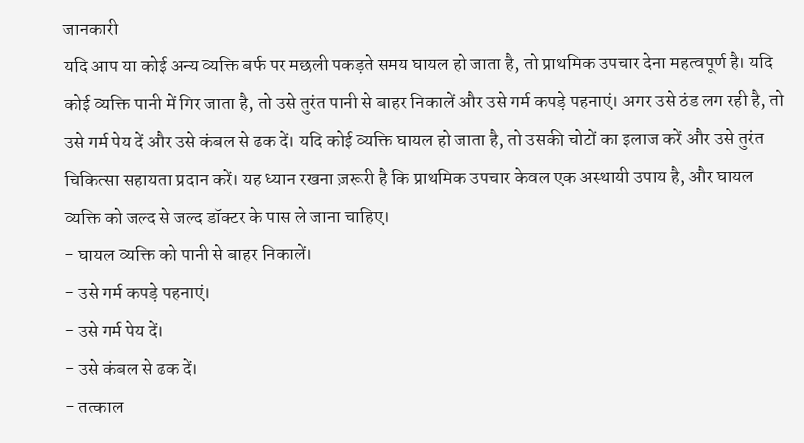जानकारी
यदि आप या कोई अन्य व्यक्ति बर्फ पर मछली पकड़ते समय घायल हो जाता है, तो प्राथमिक उपचार देना महत्वपूर्ण है। यदि कोई व्यक्ति पानी में गिर जाता है, तो उसे तुरंत पानी से बाहर निकालें और उसे गर्म कपड़े पहनाएं। अगर उसे ठंड लग रही है, तो उसे गर्म पेय दें और उसे कंबल से ढक दें। यदि कोई व्यक्ति घायल हो जाता है, तो उसकी चोटों का इलाज करें और उसे तुरंत चिकित्सा सहायता प्रदान करें। यह ध्यान रखना ज़रूरी है कि प्राथमिक उपचार केवल एक अस्थायी उपाय है, और घायल व्यक्ति को जल्द से जल्द डॉक्टर के पास ले जाना चाहिए।
- घायल व्यक्ति को पानी से बाहर निकालें।
- उसे गर्म कपड़े पहनाएं।
- उसे गर्म पेय दें।
- उसे कंबल से ढक दें।
- तत्काल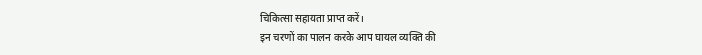चिकित्सा सहायता प्राप्त करें।
इन चरणों का पालन करके आप घायल व्यक्ति की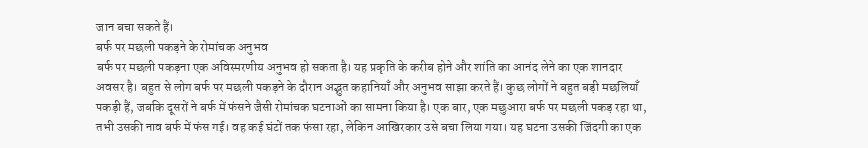जान बचा सकते हैं।
बर्फ पर मछली पकड़ने के रोमांचक अनुभव
बर्फ पर मछली पकड़ना एक अविस्मरणीय अनुभव हो सकता है। यह प्रकृति के करीब होने और शांति का आनंद लेने का एक शानदार अवसर है। बहुत से लोग बर्फ पर मछली पकड़ने के दौरान अद्भुत कहानियाँ और अनुभव साझा करते हैं। कुछ लोगों ने बहुत बड़ी मछलियाँ पकड़ी हैं, जबकि दूसरों ने बर्फ में फंसने जैसी रोमांचक घटनाओं का सामना किया है। एक बार, एक मछुआरा बर्फ पर मछली पकड़ रहा था, तभी उसकी नाव बर्फ में फंस गई। वह कई घंटों तक फंसा रहा, लेकिन आखिरकार उसे बचा लिया गया। यह घटना उसकी जिंदगी का एक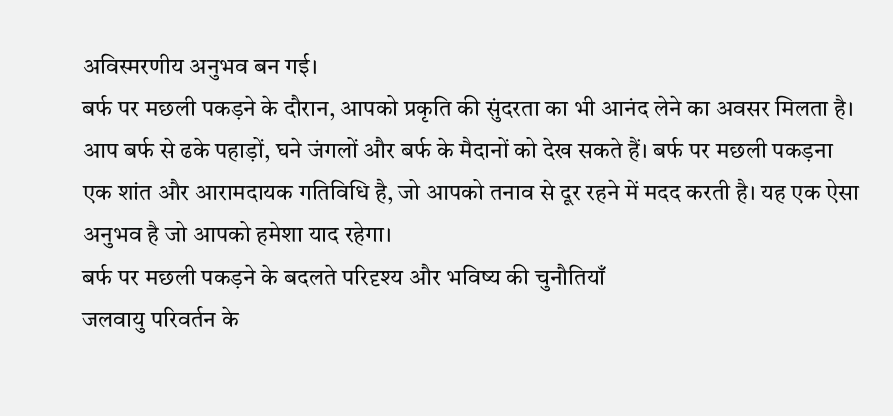अविस्मरणीय अनुभव बन गई।
बर्फ पर मछली पकड़ने के दौरान, आपको प्रकृति की सुंदरता का भी आनंद लेने का अवसर मिलता है। आप बर्फ से ढके पहाड़ों, घने जंगलों और बर्फ के मैदानों को देख सकते हैं। बर्फ पर मछली पकड़ना एक शांत और आरामदायक गतिविधि है, जो आपको तनाव से दूर रहने में मदद करती है। यह एक ऐसा अनुभव है जो आपको हमेशा याद रहेगा।
बर्फ पर मछली पकड़ने के बदलते परिदृश्य और भविष्य की चुनौतियाँ
जलवायु परिवर्तन के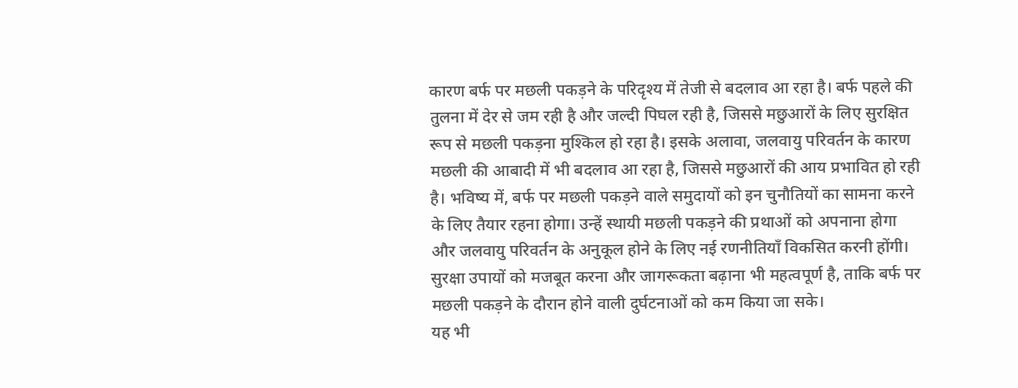कारण बर्फ पर मछली पकड़ने के परिदृश्य में तेजी से बदलाव आ रहा है। बर्फ पहले की तुलना में देर से जम रही है और जल्दी पिघल रही है, जिससे मछुआरों के लिए सुरक्षित रूप से मछली पकड़ना मुश्किल हो रहा है। इसके अलावा, जलवायु परिवर्तन के कारण मछली की आबादी में भी बदलाव आ रहा है, जिससे मछुआरों की आय प्रभावित हो रही है। भविष्य में, बर्फ पर मछली पकड़ने वाले समुदायों को इन चुनौतियों का सामना करने के लिए तैयार रहना होगा। उन्हें स्थायी मछली पकड़ने की प्रथाओं को अपनाना होगा और जलवायु परिवर्तन के अनुकूल होने के लिए नई रणनीतियाँ विकसित करनी होंगी। सुरक्षा उपायों को मजबूत करना और जागरूकता बढ़ाना भी महत्वपूर्ण है, ताकि बर्फ पर मछली पकड़ने के दौरान होने वाली दुर्घटनाओं को कम किया जा सके।
यह भी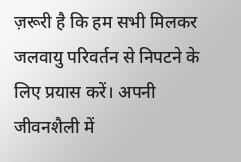ज़रूरी है कि हम सभी मिलकर जलवायु परिवर्तन से निपटने के लिए प्रयास करें। अपनी जीवनशैली में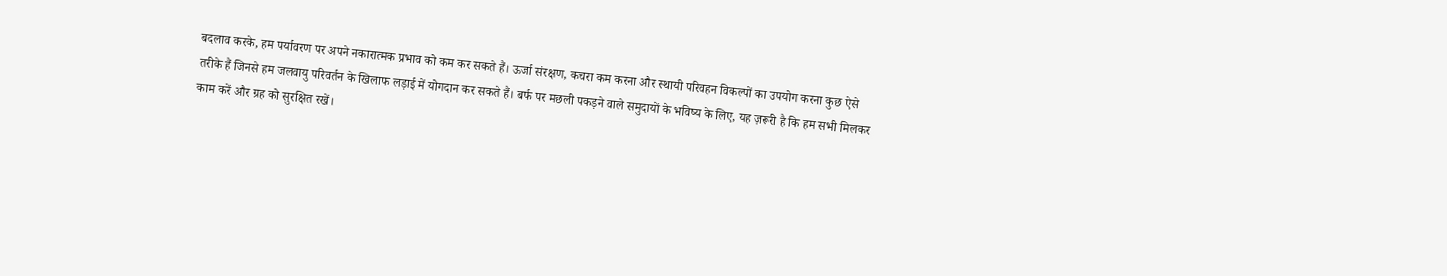बदलाव करके, हम पर्यावरण पर अपने नकारात्मक प्रभाव को कम कर सकते हैं। ऊर्जा संरक्षण, कचरा कम करना और स्थायी परिवहन विकल्पों का उपयोग करना कुछ ऐसे तरीके हैं जिनसे हम जलवायु परिवर्तन के खिलाफ लड़ाई में योगदान कर सकते हैं। बर्फ पर मछली पकड़ने वाले समुदायों के भविष्य के लिए, यह ज़रूरी है कि हम सभी मिलकर काम करें और ग्रह को सुरक्षित रखें।